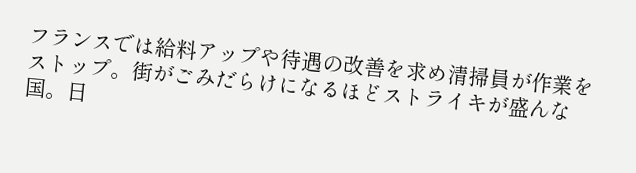フランスでは給料アップや待遇の改善を求め清掃員が作業をストップ。街がごみだらけになるほどストライキが盛んな国。日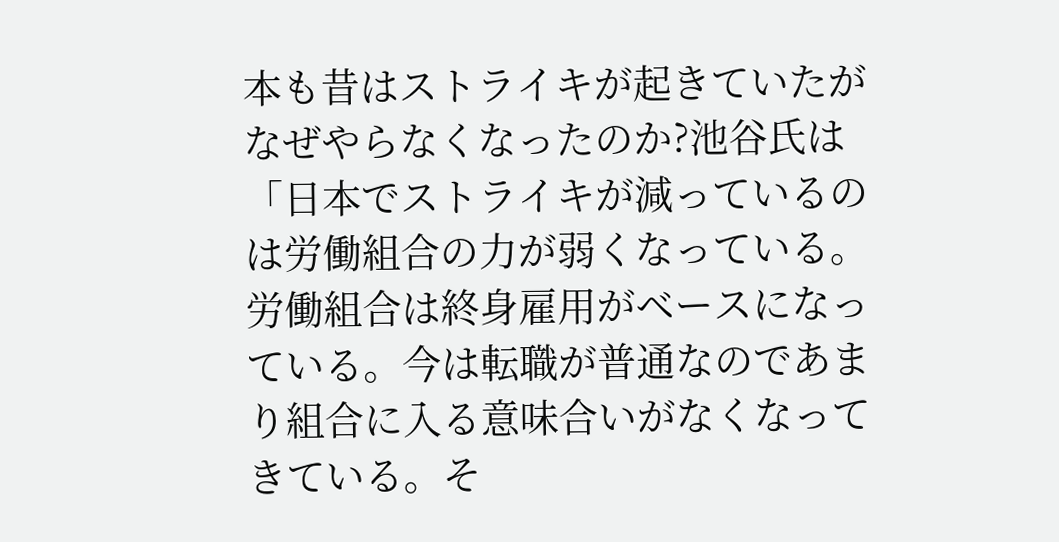本も昔はストライキが起きていたがなぜやらなくなったのか?池谷氏は「日本でストライキが減っているのは労働組合の力が弱くなっている。労働組合は終身雇用がベースになっている。今は転職が普通なのであまり組合に入る意味合いがなくなってきている。そ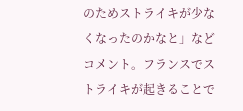のためストライキが少なくなったのかなと」などコメント。フランスでストライキが起きることで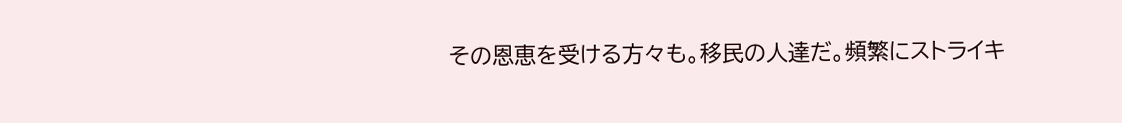その恩恵を受ける方々も。移民の人達だ。頻繁にストライキ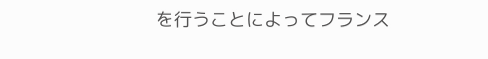を行うことによってフランス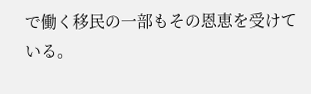で働く移民の一部もその恩恵を受けている。